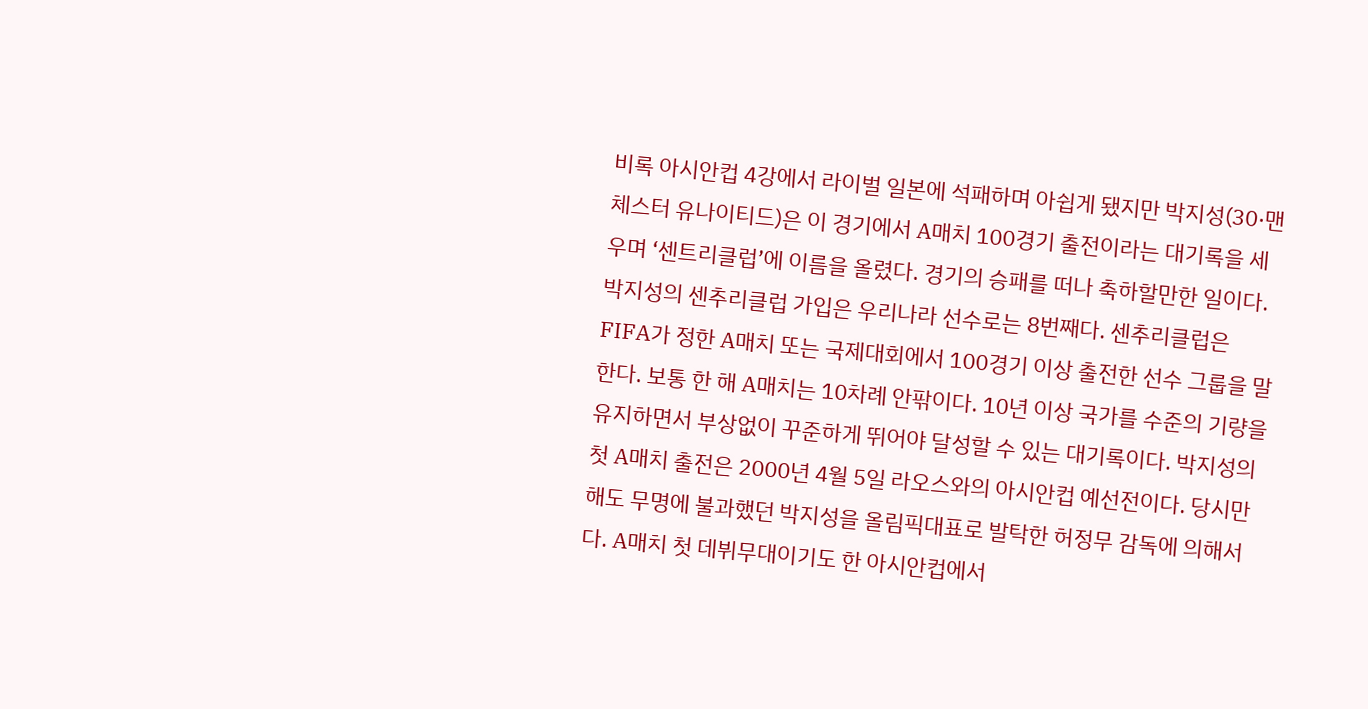비록 아시안컵 4강에서 라이벌 일본에 석패하며 아쉽게 됐지만 박지성(30·맨체스터 유나이티드)은 이 경기에서 A매치 100경기 출전이라는 대기록을 세우며 ‘센트리클럽’에 이름을 올렸다. 경기의 승패를 떠나 축하할만한 일이다. 박지성의 센추리클럽 가입은 우리나라 선수로는 8번째다. 센추리클럽은 FIFA가 정한 A매치 또는 국제대회에서 100경기 이상 출전한 선수 그룹을 말한다. 보통 한 해 A매치는 10차례 안팎이다. 10년 이상 국가를 수준의 기량을 유지하면서 부상없이 꾸준하게 뛰어야 달성할 수 있는 대기록이다. 박지성의 첫 A매치 출전은 2000년 4월 5일 라오스와의 아시안컵 예선전이다. 당시만 해도 무명에 불과했던 박지성을 올림픽대표로 발탁한 허정무 감독에 의해서다. A매치 첫 데뷔무대이기도 한 아시안컵에서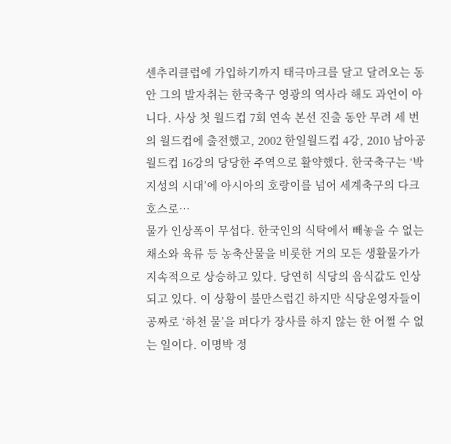센추리클럽에 가입하기까지 태극마크를 달고 달려오는 동안 그의 발자취는 한국축구 영광의 역사라 해도 과언이 아니다. 사상 첫 월드컵 7회 연속 본선 진출 동안 무려 세 번의 월드컵에 출전했고, 2002 한일월드컵 4강, 2010 남아공월드컵 16강의 당당한 주역으로 활약했다. 한국축구는 ‘박지성의 시대’에 아시아의 호랑이를 넘어 세계축구의 다크호스로…
물가 인상폭이 무섭다. 한국인의 식탁에서 빼놓을 수 없는 채소와 육류 등 농축산물을 비롯한 거의 모든 생활물가가 지속적으로 상승하고 있다. 당연히 식당의 음식값도 인상되고 있다. 이 상황이 불만스럽긴 하지만 식당운영자들이 공짜로 ‘하천 물’을 퍼다가 장사를 하지 않는 한 어쩔 수 없는 일이다. 이명박 정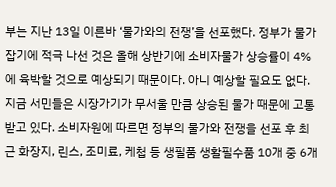부는 지난 13일 이른바 ‘물가와의 전쟁’을 선포했다. 정부가 물가 잡기에 적극 나선 것은 올해 상반기에 소비자물가 상승률이 4%에 육박할 것으로 예상되기 때문이다. 아니 예상할 필요도 없다. 지금 서민들은 시장가기가 무서울 만큼 상승된 물가 때문에 고통 받고 있다. 소비자원에 따르면 정부의 물가와 전쟁을 선포 후 최근 화장지, 린스, 조미료, 케첩 등 생필품 생활필수품 10개 중 6개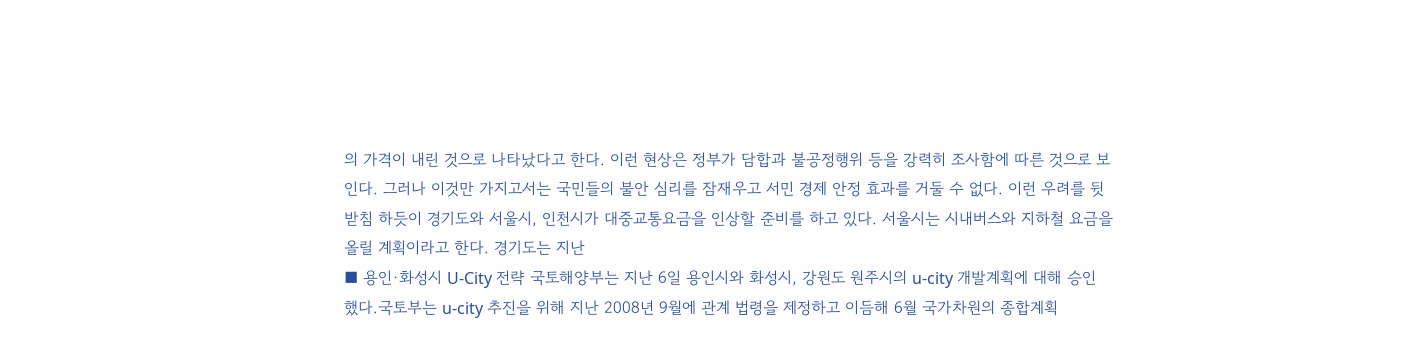의 가격이 내린 것으로 나타났다고 한다. 이런 현상은 정부가 담합과 불공정행위 등을 강력히 조사함에 따른 것으로 보인다. 그러나 이것만 가지고서는 국민들의 불안 심리를 잠재우고 서민 경제 안정 효과를 거둘 수 없다. 이런 우려를 뒷받침 하듯이 경기도와 서울시, 인천시가 대중교통요금을 인상할 준비를 하고 있다. 서울시는 시내버스와 지하철 요금을 올릴 계획이라고 한다. 경기도는 지난
■ 용인·화성시 U-City 전략 국토해양부는 지난 6일 용인시와 화성시, 강원도 원주시의 u-city 개발계획에 대해 승인 했다.국토부는 u-city 추진을 위해 지난 2008년 9월에 관계 법령을 제정하고 이듬해 6월 국가차원의 종합계획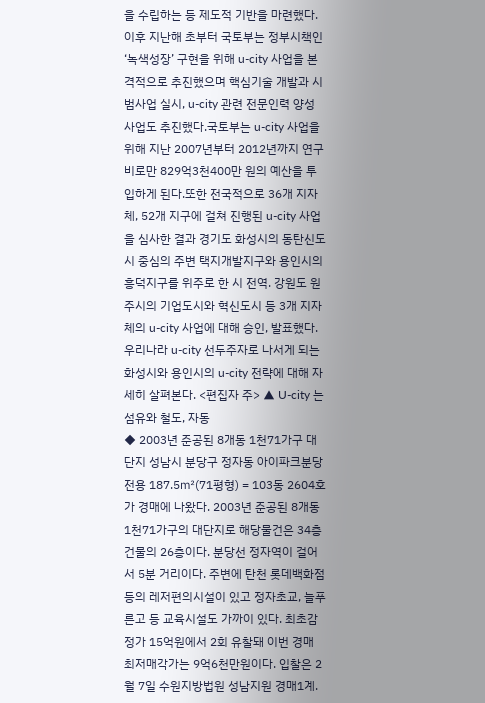을 수립하는 등 제도적 기반을 마련했다.이후 지난해 초부터 국토부는 정부시책인 ‘녹색성장’ 구현을 위해 u-city 사업을 본격적으로 추진했으며 핵심기술 개발과 시범사업 실시, u-city 관련 전문인력 양성 사업도 추진했다.국토부는 u-city 사업을 위해 지난 2007년부터 2012년까지 연구비로만 829억3천400만 원의 예산을 투입하게 된다.또한 전국적으로 36개 지자체, 52개 지구에 걸쳐 진행된 u-city 사업을 심사한 결과 경기도 화성시의 동탄신도시 중심의 주변 택지개발지구와 용인시의 흥덕지구를 위주로 한 시 전역. 강원도 원주시의 기업도시와 혁신도시 등 3개 지자체의 u-city 사업에 대해 승인, 발표했다.우리나라 u-city 선두주자로 나서게 되는 화성시와 용인시의 u-city 전략에 대해 자세히 살펴본다. <편집자 주> ▲ U-city 는 섬유와 철도, 자동
◆ 2003년 준공된 8개동 1천71가구 대단지 성남시 분당구 정자동 아이파크분당 전용 187.5㎡(71평형) = 103동 2604호가 경매에 나왔다. 2003년 준공된 8개동 1천71가구의 대단지로 해당물건은 34층 건물의 26층이다. 분당선 정자역이 걸어서 5분 거리이다. 주변에 탄천 롯데백화점 등의 레저편의시설이 있고 정자초교, 늘푸른고 등 교육시설도 가까이 있다. 최초감정가 15억원에서 2회 유찰돼 이번 경매 최저매각가는 9억6천만원이다. 입찰은 2월 7일 수원지방법원 성남지원 경매1계.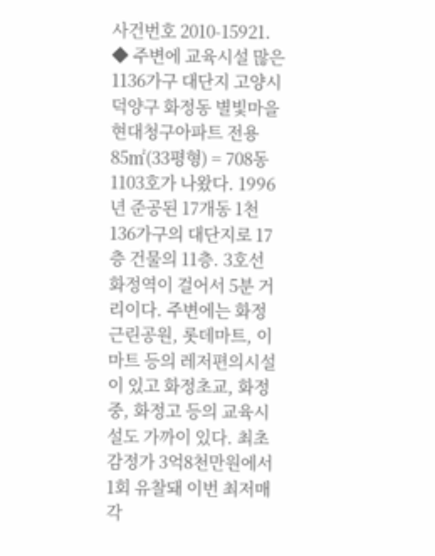사건번호 2010-15921. ◆ 주변에 교육시설 많은 1136가구 대단지 고양시 덕양구 화정동 별빛마을 현대청구아파트 전용 85㎡(33평형) = 708동 1103호가 나왔다. 1996년 준공된 17개동 1천136가구의 대단지로 17층 건물의 11층. 3호선 화정역이 걸어서 5분 거리이다. 주변에는 화정근린공원, 롯데마트, 이마트 등의 레저편의시설이 있고 화정초교, 화정중, 화정고 등의 교육시설도 가까이 있다. 최초감정가 3억8천만원에서 1회 유찰돼 이번 최저매각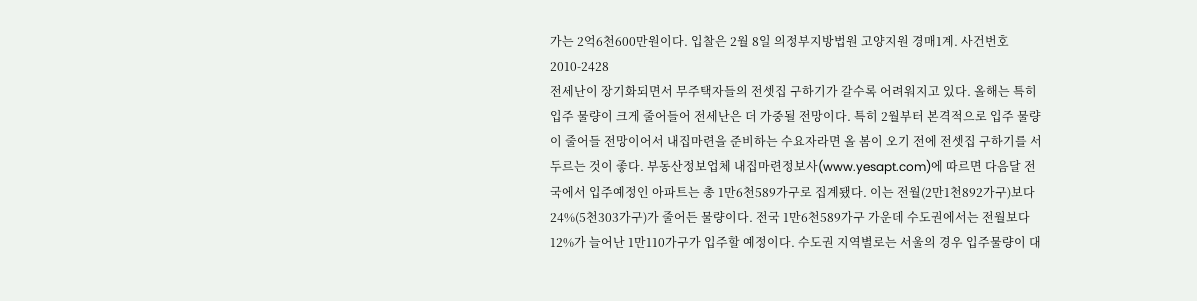가는 2억6천600만원이다. 입찰은 2월 8일 의정부지방법원 고양지원 경매1계. 사건번호 2010-2428
전세난이 장기화되면서 무주택자들의 전셋집 구하기가 갈수록 어려워지고 있다. 올해는 특히 입주 물량이 크게 줄어들어 전세난은 더 가중될 전망이다. 특히 2월부터 본격적으로 입주 물량이 줄어들 전망이어서 내집마련을 준비하는 수요자라면 올 봄이 오기 전에 전셋집 구하기를 서두르는 것이 좋다. 부동산정보업체 내집마련정보사(www.yesapt.com)에 따르면 다음달 전국에서 입주예정인 아파트는 총 1만6천589가구로 집계됐다. 이는 전월(2만1천892가구)보다 24%(5천303가구)가 줄어든 물량이다. 전국 1만6천589가구 가운데 수도권에서는 전월보다 12%가 늘어난 1만110가구가 입주할 예정이다. 수도권 지역별로는 서울의 경우 입주물량이 대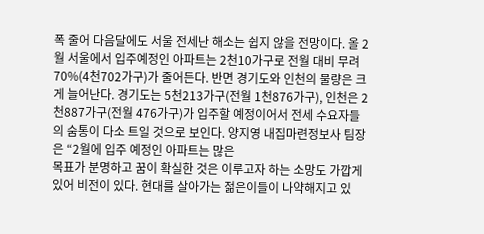폭 줄어 다음달에도 서울 전세난 해소는 쉽지 않을 전망이다. 올 2월 서울에서 입주예정인 아파트는 2천10가구로 전월 대비 무려 70%(4천702가구)가 줄어든다. 반면 경기도와 인천의 물량은 크게 늘어난다. 경기도는 5천213가구(전월 1천876가구), 인천은 2천887가구(전월 476가구)가 입주할 예정이어서 전세 수요자들의 숨통이 다소 트일 것으로 보인다. 양지영 내집마련정보사 팀장은 “2월에 입주 예정인 아파트는 많은
목표가 분명하고 꿈이 확실한 것은 이루고자 하는 소망도 가깝게 있어 비전이 있다. 현대를 살아가는 젊은이들이 나약해지고 있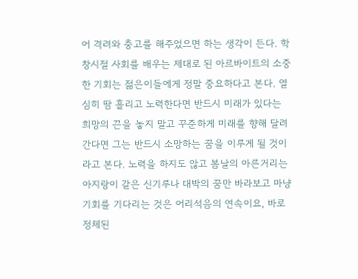어 격려와 충고를 해주었으면 하는 생각이 든다. 학창시절 사회를 배우는 제대로 된 아르바이트의 소중한 기회는 젊은이들에게 정말 중요하다고 본다. 열심히 땀 흘리고 노력한다면 반드시 미래가 있다는 희망의 끈을 놓지 말고 꾸준하게 미래를 향해 달려간다면 그는 반드시 소망하는 꿈을 이루게 될 것이라고 본다. 노력을 하지도 않고 봄날의 아른거리는 아지랑이 같은 신기루나 대박의 꿈만 바라보고 마냥 기회를 기다리는 것은 어리석음의 연속이요, 바로 정체된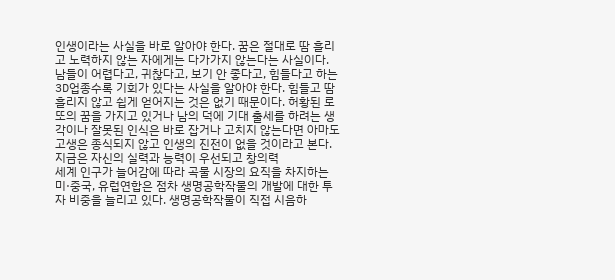인생이라는 사실을 바로 알아야 한다. 꿈은 절대로 땀 흘리고 노력하지 않는 자에게는 다가가지 않는다는 사실이다. 남들이 어렵다고, 귀찮다고, 보기 안 좋다고, 힘들다고 하는 3D업종수록 기회가 있다는 사실을 알아야 한다. 힘들고 땀 흘리지 않고 쉽게 얻어지는 것은 없기 때문이다. 허황된 로또의 꿈을 가지고 있거나 남의 덕에 기대 출세를 하려는 생각이나 잘못된 인식은 바로 잡거나 고치지 않는다면 아마도 고생은 종식되지 않고 인생의 진전이 없을 것이라고 본다. 지금은 자신의 실력과 능력이 우선되고 창의력
세계 인구가 늘어감에 따라 곡물 시장의 요직을 차지하는 미·중국, 유럽연합은 점차 생명공학작물의 개발에 대한 투자 비중을 늘리고 있다. 생명공학작물이 직접 시음하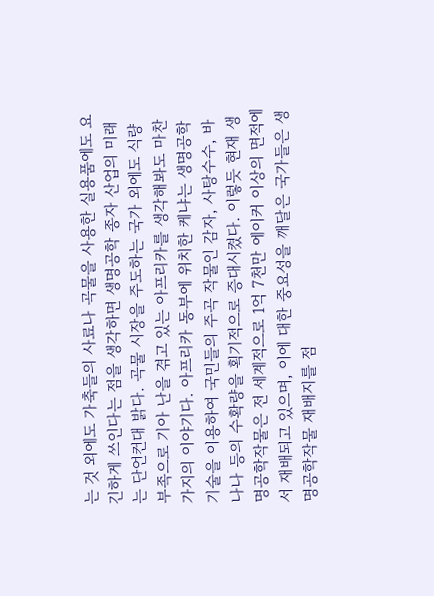는 것 외에도 가축들의 사료나 곡물을 사용한 실용품에도 요긴하게 쓰인다는 점을 생각하면 생명공학 종자 산업의 미래는 단언컨대 밝다. 곡물 시장을 주도하는 국가 외에도 식량 부족으로 기아 난을 겪고 있는 아프리카를 생각해봐도 마찬가지의 이야기다. 아프리카 동부에 위치한 케냐는 생명공학 기술을 이용하여 국민들의 주곡 작물인 감자, 사탕수수, 바나나 등의 수확량을 획기적으로 증대시켰다. 이렇듯 현재 생명공학작물은 전 세계적으로 1억 7천만 에이커 이상의 면적에서 재배되고 있으며, 이에 대한 중요성을 깨달은 국가들은 생명공학작물 재배지를 점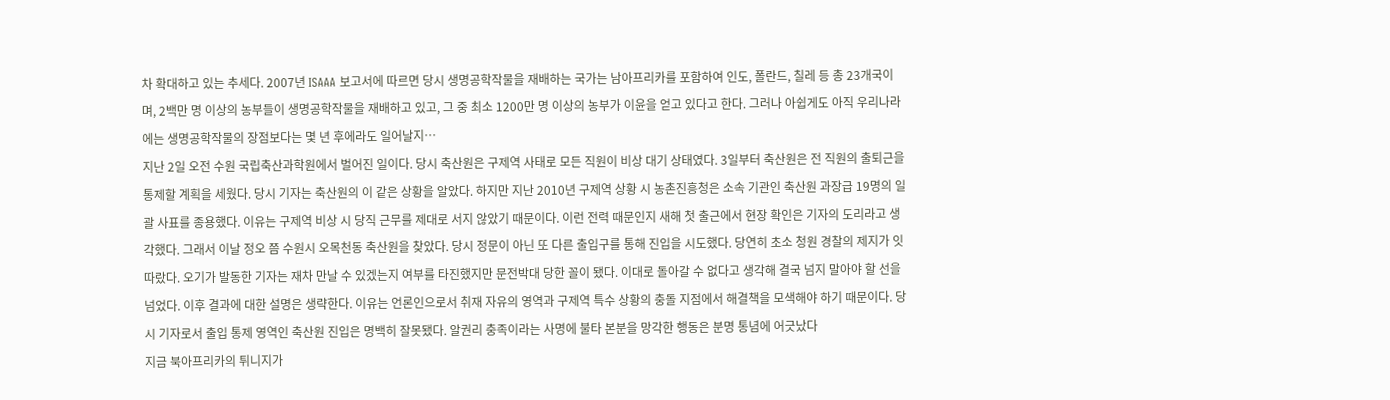차 확대하고 있는 추세다. 2007년 ISAAA 보고서에 따르면 당시 생명공학작물을 재배하는 국가는 남아프리카를 포함하여 인도, 폴란드, 칠레 등 총 23개국이며, 2백만 명 이상의 농부들이 생명공학작물을 재배하고 있고, 그 중 최소 1200만 명 이상의 농부가 이윤을 얻고 있다고 한다. 그러나 아쉽게도 아직 우리나라에는 생명공학작물의 장점보다는 몇 년 후에라도 일어날지…
지난 2일 오전 수원 국립축산과학원에서 벌어진 일이다. 당시 축산원은 구제역 사태로 모든 직원이 비상 대기 상태였다. 3일부터 축산원은 전 직원의 출퇴근을 통제할 계획을 세웠다. 당시 기자는 축산원의 이 같은 상황을 알았다. 하지만 지난 2010년 구제역 상황 시 농촌진흥청은 소속 기관인 축산원 과장급 19명의 일괄 사표를 종용했다. 이유는 구제역 비상 시 당직 근무를 제대로 서지 않았기 때문이다. 이런 전력 때문인지 새해 첫 출근에서 현장 확인은 기자의 도리라고 생각했다. 그래서 이날 정오 쯤 수원시 오목천동 축산원을 찾았다. 당시 정문이 아닌 또 다른 출입구를 통해 진입을 시도했다. 당연히 초소 청원 경찰의 제지가 잇따랐다. 오기가 발동한 기자는 재차 만날 수 있겠는지 여부를 타진했지만 문전박대 당한 꼴이 됐다. 이대로 돌아갈 수 없다고 생각해 결국 넘지 말아야 할 선을 넘었다. 이후 결과에 대한 설명은 생략한다. 이유는 언론인으로서 취재 자유의 영역과 구제역 특수 상황의 충돌 지점에서 해결책을 모색해야 하기 때문이다. 당시 기자로서 출입 통제 영역인 축산원 진입은 명백히 잘못됐다. 알권리 충족이라는 사명에 불타 본분을 망각한 행동은 분명 통념에 어긋났다
지금 북아프리카의 튀니지가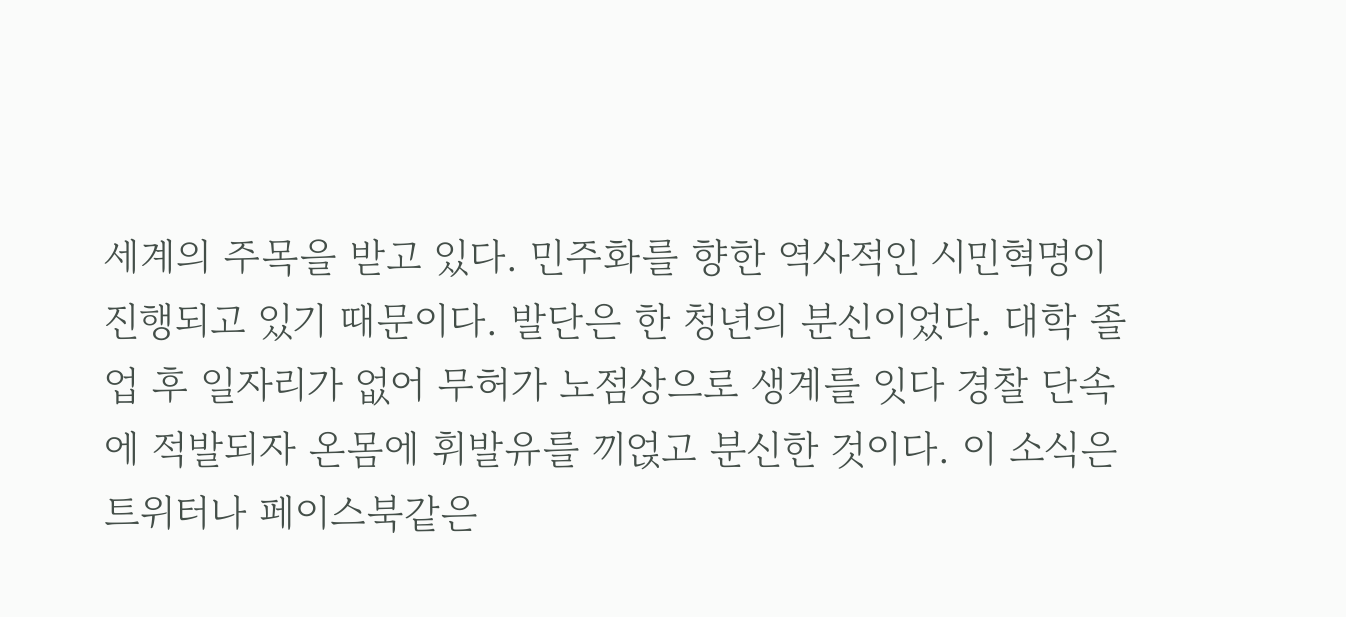세계의 주목을 받고 있다. 민주화를 향한 역사적인 시민혁명이 진행되고 있기 때문이다. 발단은 한 청년의 분신이었다. 대학 졸업 후 일자리가 없어 무허가 노점상으로 생계를 잇다 경찰 단속에 적발되자 온몸에 휘발유를 끼얹고 분신한 것이다. 이 소식은 트위터나 페이스북같은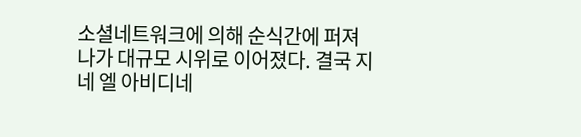소셜네트워크에 의해 순식간에 퍼져나가 대규모 시위로 이어졌다. 결국 지네 엘 아비디네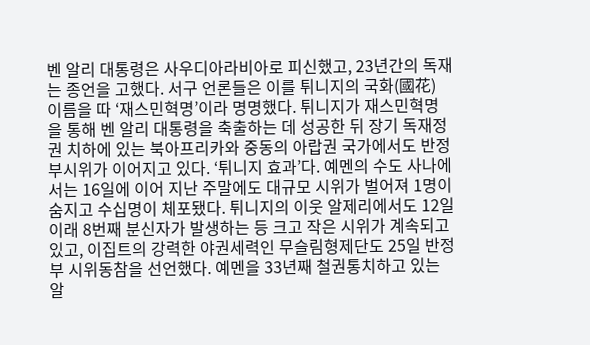벤 알리 대통령은 사우디아라비아로 피신했고, 23년간의 독재는 종언을 고했다. 서구 언론들은 이를 튀니지의 국화(國花) 이름을 따 ‘재스민혁명’이라 명명했다. 튀니지가 재스민혁명을 통해 벤 알리 대통령을 축출하는 데 성공한 뒤 장기 독재정권 치하에 있는 북아프리카와 중동의 아랍권 국가에서도 반정부시위가 이어지고 있다. ‘튀니지 효과’다. 예멘의 수도 사나에서는 16일에 이어 지난 주말에도 대규모 시위가 벌어져 1명이 숨지고 수십명이 체포됐다. 튀니지의 이웃 알제리에서도 12일 이래 8번째 분신자가 발생하는 등 크고 작은 시위가 계속되고 있고, 이집트의 강력한 야권세력인 무슬림형제단도 25일 반정부 시위동참을 선언했다. 예멘을 33년째 철권통치하고 있는 알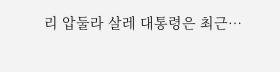리 압둘라 살레 대통령은 최근…